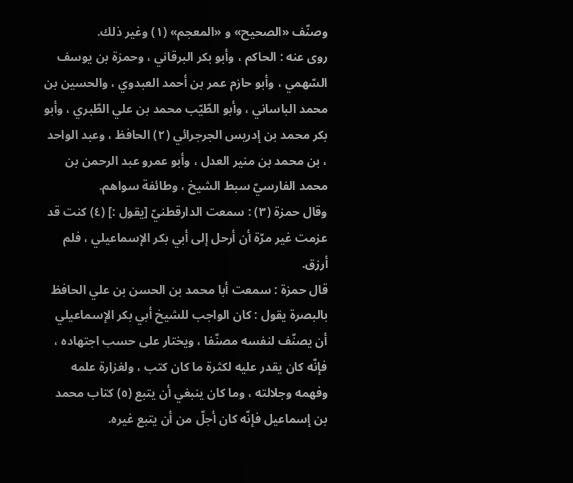وصنّف «الصحيح» و «المعجم» (١) وغير ذلك.
روى عنه : الحاكم ، وأبو بكر البرقاني ، وحمزة بن يوسف السّهمي ، وأبو حازم عمر بن أحمد العبدوي ، والحسين بن محمد الباساني ، وأبو الطّيّب محمد بن علي الطّبري ، وأبو بكر محمد بن إدريس الجرجرائي (٢) الحافظ ، وعبد الواحد ، بن محمد بن منير العدل ، وأبو عمرو عبد الرحمن بن محمد الفارسيّ سبط الشيخ ، وطائفة سواهم.
وقال حمزة (٣) : سمعت الدارقطنيّ [يقول :] (٤) كنت قد عزمت غير مرّة أن أرحل إلى أبي بكر الإسماعيلي ، فلم أرزق.
قال حمزة : سمعت أبا محمد بن الحسن بن علي الحافظ بالبصرة يقول : كان الواجب للشيخ أبي بكر الإسماعيلي أن يصنّف لنفسه مصنّفا ، ويختار على حسب اجتهاده ، فإنّه كان يقدر عليه لكثرة ما كان كتب ، ولغزارة علمه وفهمه وجلالته ، وما كان ينبغي أن يتبع (٥) كتاب محمد بن إسماعيل فإنّه كان أجلّ من أن يتبع غيره.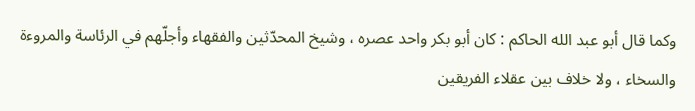وكما قال أبو عبد الله الحاكم : كان أبو بكر واحد عصره ، وشيخ المحدّثين والفقهاء وأجلّهم في الرئاسة والمروءة والسخاء ، ولا خلاف بين عقلاء الفريقين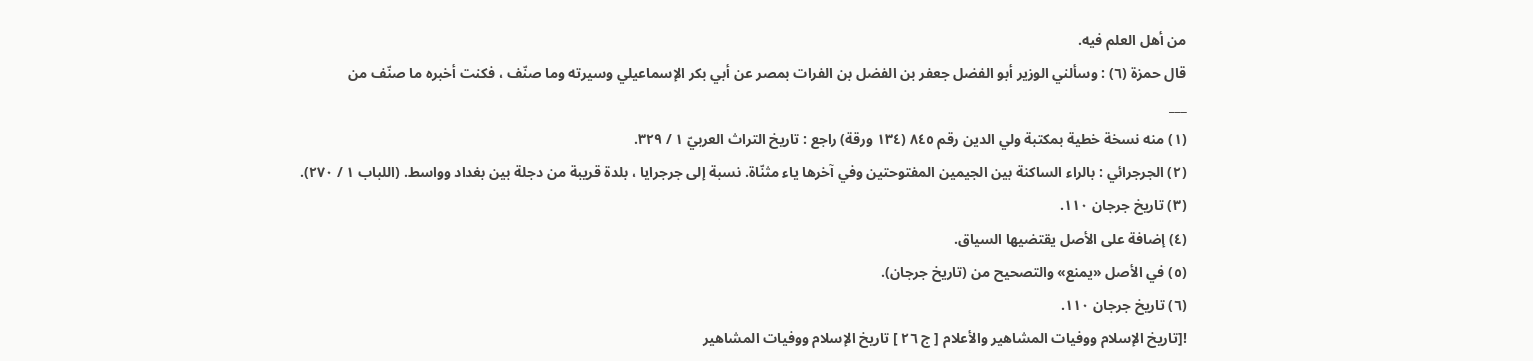من أهل العلم فيه.
قال حمزة (٦) : وسألني الوزير أبو الفضل جعفر بن الفضل بن الفرات بمصر عن أبي بكر الإسماعيلي وسيرته وما صنّف ، فكنت أخبره ما صنّف من
___
(١) منه نسخة خطية بمكتبة ولي الدين رقم ٨٤٥ (١٣٤ ورقة) راجع : تاريخ التراث العربيّ ١ / ٣٢٩.
(٢) الجرجرائي : بالراء الساكنة بين الجيمين المفتوحتين وفي آخرها ياء مثنّاة. نسبة إلى جرجرايا ، بلدة قريبة من دجلة بين بغداد وواسط. (اللباب ١ / ٢٧٠).
(٣) تاريخ جرجان ١١٠.
(٤) إضافة على الأصل يقتضيها السياق.
(٥) في الأصل «يمنع» والتصحيح من (تاريخ جرجان).
(٦) تاريخ جرجان ١١٠.
![تاريخ الإسلام ووفيات المشاهير والأعلام [ ج ٢٦ ] تاريخ الإسلام ووفيات المشاهير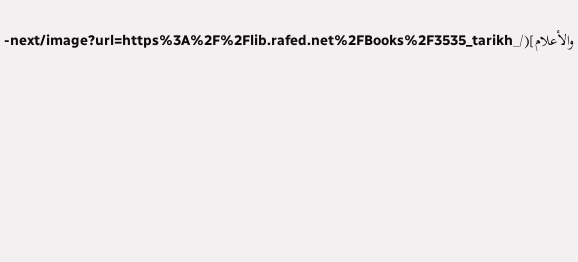والأعلام](/_next/image?url=https%3A%2F%2Flib.rafed.net%2FBooks%2F3535_tarikh-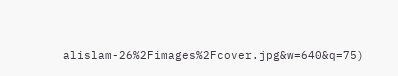alislam-26%2Fimages%2Fcover.jpg&w=640&q=75)